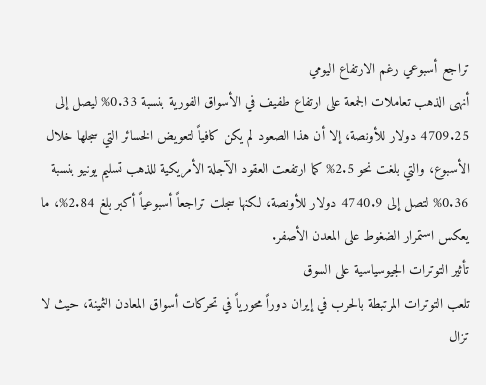تراجع أسبوعي رغم الارتفاع اليومي
أنهى الذهب تعاملات الجمعة على ارتفاع طفيف في الأسواق الفورية بنسبة 0.33% ليصل إلى 4709.25 دولار للأونصة، إلا أن هذا الصعود لم يكن كافياً لتعويض الخسائر التي سجلها خلال الأسبوع، والتي بلغت نحو 2.5% كما ارتفعت العقود الآجلة الأمريكية للذهب تسليم يونيو بنسبة 0.36% لتصل إلى 4740.9 دولار للأونصة، لكنها سجلت تراجعاً أسبوعياً أكبر بلغ 2.84%، ما يعكس استمرار الضغوط على المعدن الأصفر.
تأثير التوترات الجيوسياسية على السوق
تلعب التوترات المرتبطة بالحرب في إيران دوراً محورياً في تحركات أسواق المعادن الثمينة، حيث لا تزال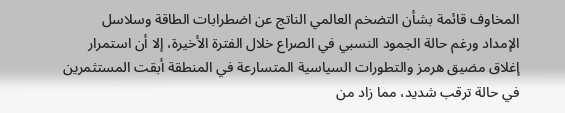المخاوف قائمة بشأن التضخم العالمي الناتج عن اضطرابات الطاقة وسلاسل الإمداد ورغم حالة الجمود النسبي في الصراع خلال الفترة الأخيرة، إلا أن استمرار إغلاق مضيق هرمز والتطورات السياسية المتسارعة في المنطقة أبقت المستثمرين في حالة ترقب شديد، مما زاد من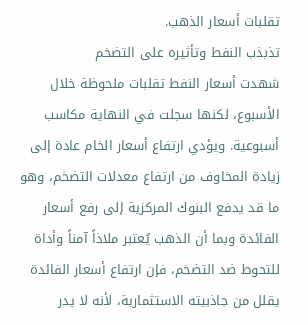تقلبات أسعار الذهب.
تذبذب النفط وتأثيره على التضخم
شهدت أسعار النفط تقلبات ملحوظة خلال الأسبوع، لكنها سجلت في النهاية مكاسب أسبوعية. ويؤدي ارتفاع أسعار الخام عادة إلى زيادة المخاوف من ارتفاع معدلات التضخم، وهو ما قد يدفع البنوك المركزية إلى رفع أسعار الفائدة وبما أن الذهب يُعتبر ملاذاً آمناً وأداة للتحوط ضد التضخم، فإن ارتفاع أسعار الفائدة يقلل من جاذبيته الاستثمارية، لأنه لا يدر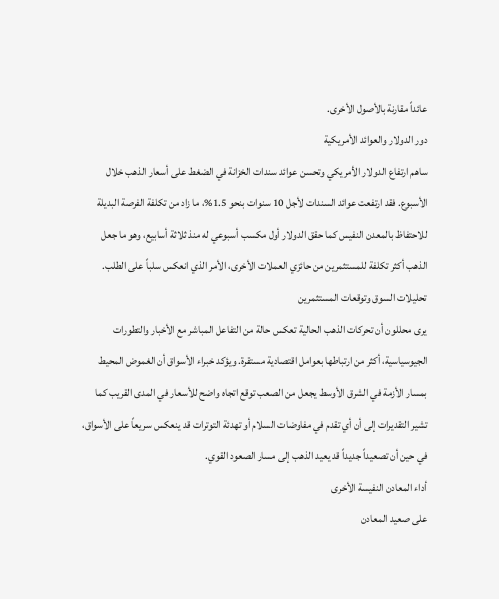عائداً مقارنة بالأصول الأخرى.
دور الدولار والعوائد الأمريكية
ساهم ارتفاع الدولار الأمريكي وتحسن عوائد سندات الخزانة في الضغط على أسعار الذهب خلال الأسبوع. فقد ارتفعت عوائد السندات لأجل 10 سنوات بنحو 1.5%، ما زاد من تكلفة الفرصة البديلة للاحتفاظ بالمعدن النفيس كما حقق الدولار أول مكسب أسبوعي له منذ ثلاثة أسابيع، وهو ما جعل الذهب أكثر تكلفة للمستثمرين من حائزي العملات الأخرى، الأمر الذي انعكس سلباً على الطلب.
تحليلات السوق وتوقعات المستثمرين
يرى محللون أن تحركات الذهب الحالية تعكس حالة من التفاعل المباشر مع الأخبار والتطورات الجيوسياسية، أكثر من ارتباطها بعوامل اقتصادية مستقرة. ويؤكد خبراء الأسواق أن الغموض المحيط بمسار الأزمة في الشرق الأوسط يجعل من الصعب توقع اتجاه واضح للأسعار في المدى القريب كما تشير التقديرات إلى أن أي تقدم في مفاوضات السلام أو تهدئة التوترات قد ينعكس سريعاً على الأسواق، في حين أن تصعيداً جديداً قد يعيد الذهب إلى مسار الصعود القوي.
أداء المعادن النفيسة الأخرى
على صعيد المعادن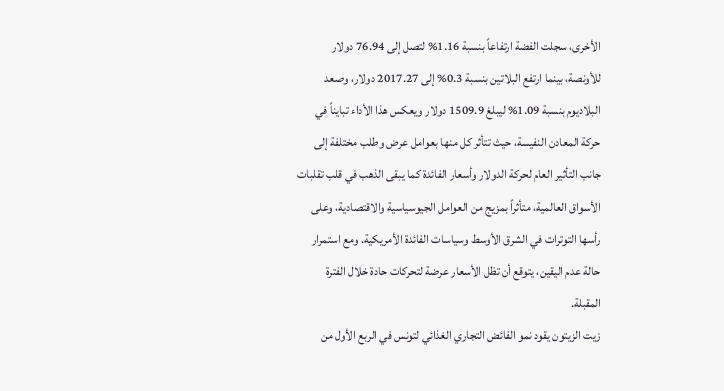الأخرى، سجلت الفضة ارتفاعاً بنسبة 1.16% لتصل إلى 76.94 دولار للأونصة، بينما ارتفع البلاتين بنسبة 0.3% إلى 2017.27 دولار، وصعد البلاديوم بنسبة 1.09% ليبلغ 1509.9 دولار ويعكس هذا الأداء تبايناً في حركة المعادن النفيسة، حيث تتأثر كل منها بعوامل عرض وطلب مختلفة إلى جانب التأثير العام لحركة الدولار وأسعار الفائدة كما يبقى الذهب في قلب تقلبات الأسواق العالمية، متأثراً بمزيج من العوامل الجيوسياسية والاقتصادية، وعلى رأسها التوترات في الشرق الأوسط وسياسات الفائدة الأمريكية. ومع استمرار حالة عدم اليقين، يتوقع أن تظل الأسعار عرضة لتحركات حادة خلال الفترة المقبلة.
زيت الزيتون يقود نمو الفائض التجاري الغذائي لتونس في الربع الأول من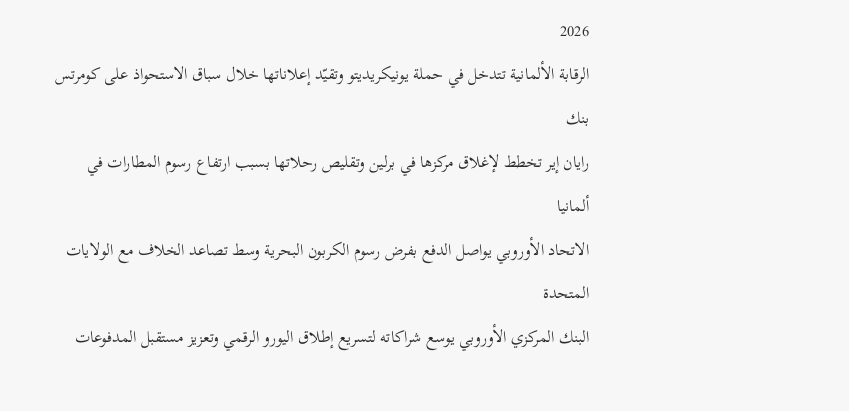2026
الرقابة الألمانية تتدخل في حملة يونيكريديتو وتقيّد إعلاناتها خلال سباق الاستحواذ على كومرتس بنك
رايان إير تخطط لإغلاق مركزها في برلين وتقليص رحلاتها بسبب ارتفاع رسوم المطارات في ألمانيا
الاتحاد الأوروبي يواصل الدفع بفرض رسوم الكربون البحرية وسط تصاعد الخلاف مع الولايات المتحدة
البنك المركزي الأوروبي يوسع شراكاته لتسريع إطلاق اليورو الرقمي وتعزيز مستقبل المدفوعات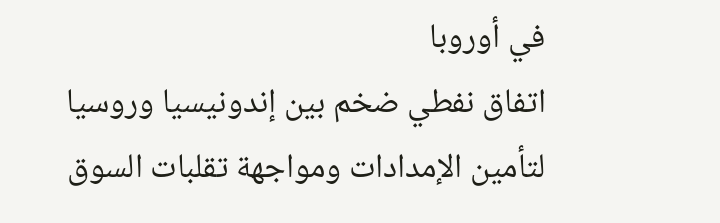في أوروبا
اتفاق نفطي ضخم بين إندونيسيا وروسيا لتأمين الإمدادات ومواجهة تقلبات السوق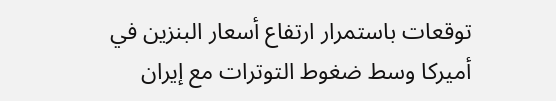توقعات باستمرار ارتفاع أسعار البنزين في أميركا وسط ضغوط التوترات مع إيران